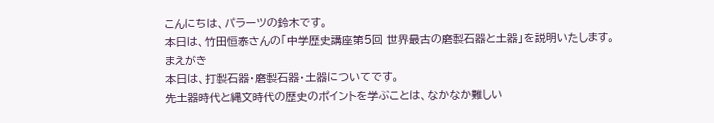こんにちは、パラーツの鈴木です。
本日は、竹田恒泰さんの「中学歴史講座第5回 世界最古の磨製石器と土器」を説明いたします。
まえがき
本日は、打製石器・磨製石器・土器についてです。
先土器時代と縄文時代の歴史のポイントを学ぶことは、なかなか難しい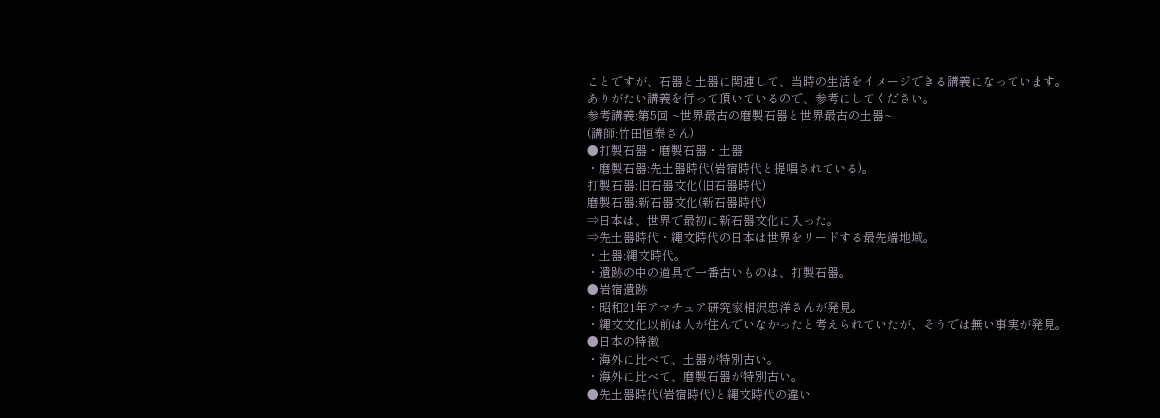ことですが、石器と土器に関連して、当時の生活をイメージできる講義になっています。
ありがたい講義を行って頂いているので、参考にしてください。
参考講義:第5回 ~世界最古の磨製石器と世界最古の土器~
(講師:竹田恒泰さん)
●打製石器・磨製石器・土器
・磨製石器:先土器時代(岩宿時代と提唱されている)。
打製石器:旧石器文化(旧石器時代)
磨製石器:新石器文化(新石器時代)
⇒日本は、世界で最初に新石器文化に入った。
⇒先土器時代・縄文時代の日本は世界をリードする最先端地域。
・土器:縄文時代。
・遺跡の中の道具で一番古いものは、打製石器。
●岩宿遺跡
・昭和21年アマチュア研究家相沢忠洋さんが発見。
・縄文文化以前は人が住んでいなかったと考えられていたが、そうでは無い事実が発見。
●日本の特徴
・海外に比べて、土器が特別古い。
・海外に比べて、磨製石器が特別古い。
●先土器時代(岩宿時代)と縄文時代の違い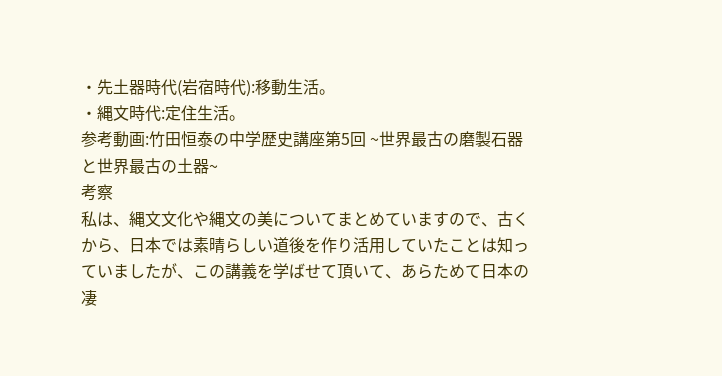・先土器時代(岩宿時代):移動生活。
・縄文時代:定住生活。
参考動画:竹田恒泰の中学歴史講座第5回 ~世界最古の磨製石器と世界最古の土器~
考察
私は、縄文文化や縄文の美についてまとめていますので、古くから、日本では素晴らしい道後を作り活用していたことは知っていましたが、この講義を学ばせて頂いて、あらためて日本の凄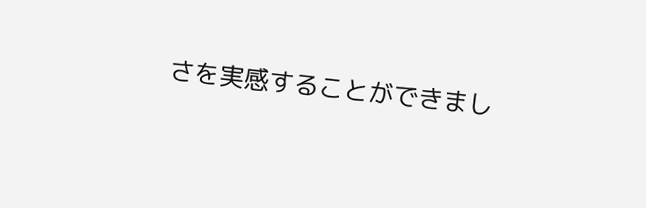さを実感することができまし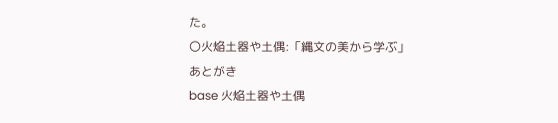た。
〇火焔土器や土偶:「縄文の美から学ぶ」
あとがき
base 火焔土器や土偶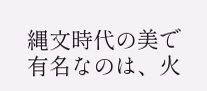縄文時代の美で有名なのは、火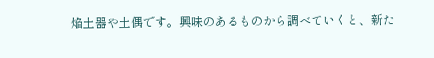焔土器や土偶です。興味のあるものから調べていくと、新た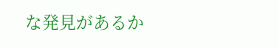な発見があるか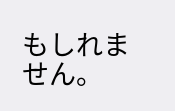もしれません。